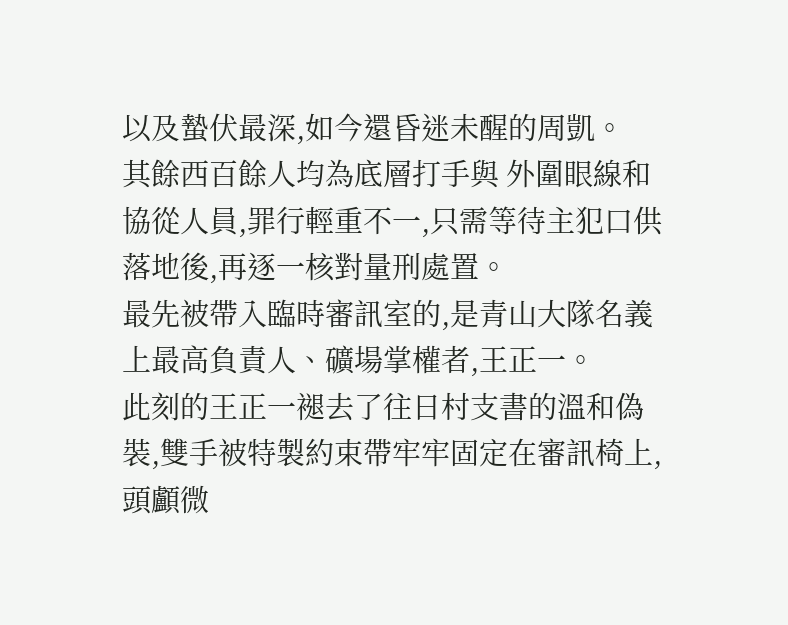以及蟄伏最深,如今還昏迷未醒的周凱。
其餘西百餘人均為底層打手與 外圍眼線和協從人員,罪行輕重不一,只需等待主犯口供落地後,再逐一核對量刑處置。
最先被帶入臨時審訊室的,是青山大隊名義上最高負責人、礦場掌權者,王正一。
此刻的王正一褪去了往日村支書的溫和偽裝,雙手被特製約束帶牢牢固定在審訊椅上,頭顱微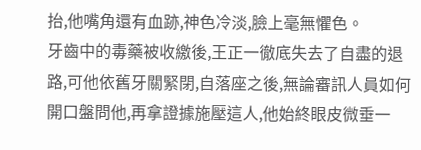抬,他嘴角還有血跡,神色冷淡,臉上毫無懼色。
牙齒中的毒藥被收繳後,王正一徹底失去了自盡的退路,可他依舊牙關緊閉,自落座之後,無論審訊人員如何開口盤問他,再拿證據施壓這人,他始終眼皮微垂一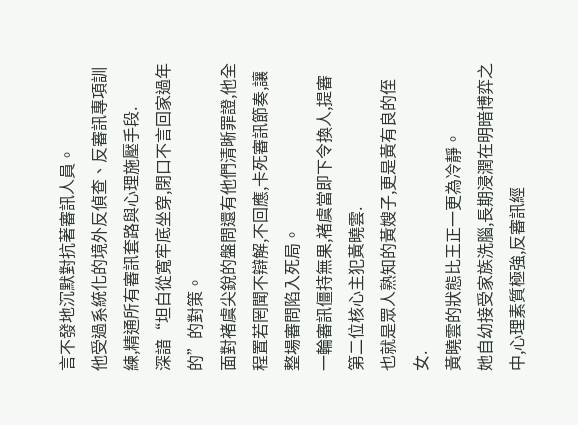言不發地沉默對抗著審訊人員。
他受過系統化的境外反偵查、反審訊專項訓練,精通所有審訊套路與心理施壓手段.
深諳“坦白從寬牢底坐穿,閉口不言回家過年的”的對策。
面對褚虞尖銳的盤問還有他們清晰罪證,他全程置若罔聞不辯解,不回應,卡死審訊節奏,讓整場審問陷入死局。
一輪審訊僵持無果,褚虞當即下令換人,提審第二位核心主犯黃曉雲.
也就是眾人熟知的黃嫂子,更是黃有良的侄女.
黃曉雲的狀態比王正一更為冷靜。
她自幼接受家族洗腦,長期浸潤在明暗博弈之中,心理素質極強,反審訊經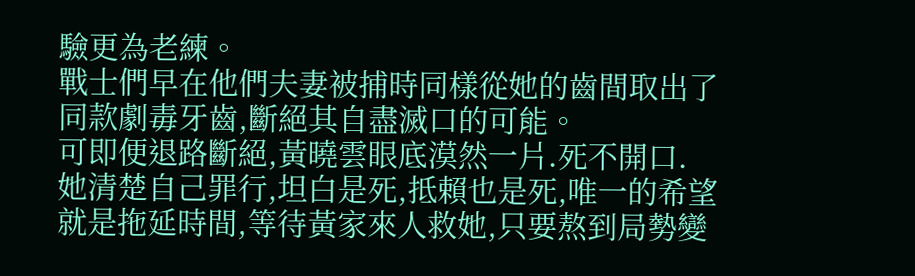驗更為老練。
戰士們早在他們夫妻被捕時同樣從她的齒間取出了同款劇毒牙齒,斷絕其自盡滅口的可能。
可即便退路斷絕,黃曉雲眼底漠然一片.死不開口.
她清楚自己罪行,坦白是死,抵賴也是死,唯一的希望就是拖延時間,等待黃家來人救她,只要熬到局勢變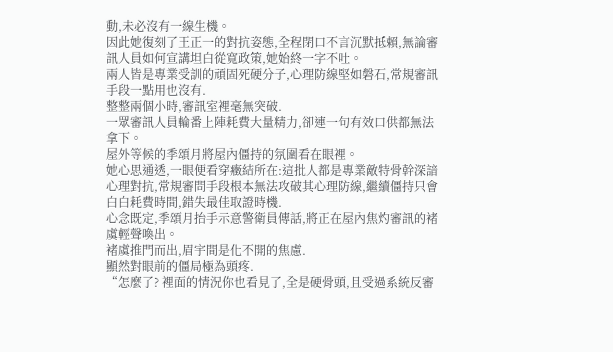動,未必沒有一線生機。
因此她復刻了王正一的對抗姿態,全程閉口不言沉默抵賴,無論審訊人員如何宣講坦白從寬政策,她始終一字不吐。
兩人皆是專業受訓的頑固死硬分子,心理防線堅如磐石,常規審訊手段一點用也沒有.
整整兩個小時,審訊室裡毫無突破.
一眾審訊人員輪番上陣耗費大量精力,卻連一句有效口供都無法拿下。
屋外等候的季頌月將屋內僵持的氛圍看在眼裡。
她心思通透,一眼便看穿癥結所在:這批人都是專業敵特骨幹深諳心理對抗,常規審問手段根本無法攻破其心理防線,繼續僵持只會白白耗費時間,錯失最佳取證時機.
心念既定,季頌月抬手示意警衛員傳話,將正在屋內焦灼審訊的褚虞輕聲喚出。
褚虞推門而出,眉宇間是化不開的焦慮.
顯然對眼前的僵局極為頭疼.
“怎麼了? 裡面的情況你也看見了,全是硬骨頭,且受過系統反審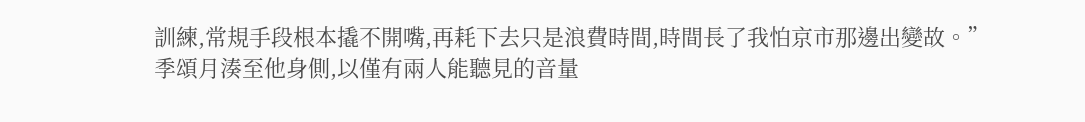訓練,常規手段根本撬不開嘴,再耗下去只是浪費時間,時間長了我怕京市那邊出變故。”
季頌月湊至他身側,以僅有兩人能聽見的音量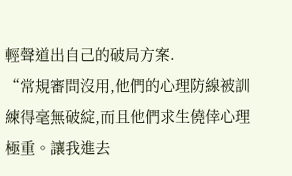輕聲道出自己的破局方案.
“常規審問沒用,他們的心理防線被訓練得毫無破綻,而且他們求生僥倖心理極重。讓我進去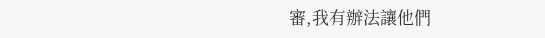審,我有辦法讓他們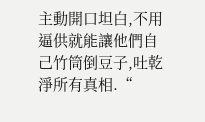主動開口坦白,不用逼供就能讓他們自己竹筒倒豆子,吐乾淨所有真相.“